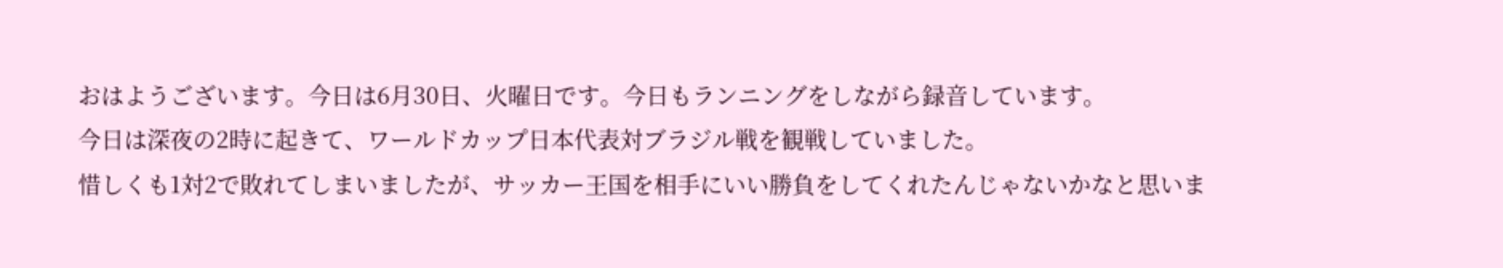おはようございます。今日は6月30日、火曜日です。今日もランニングをしながら録音しています。
今日は深夜の2時に起きて、ワールドカップ日本代表対ブラジル戦を観戦していました。
惜しくも1対2で敗れてしまいましたが、サッカー王国を相手にいい勝負をしてくれたんじゃないかなと思いま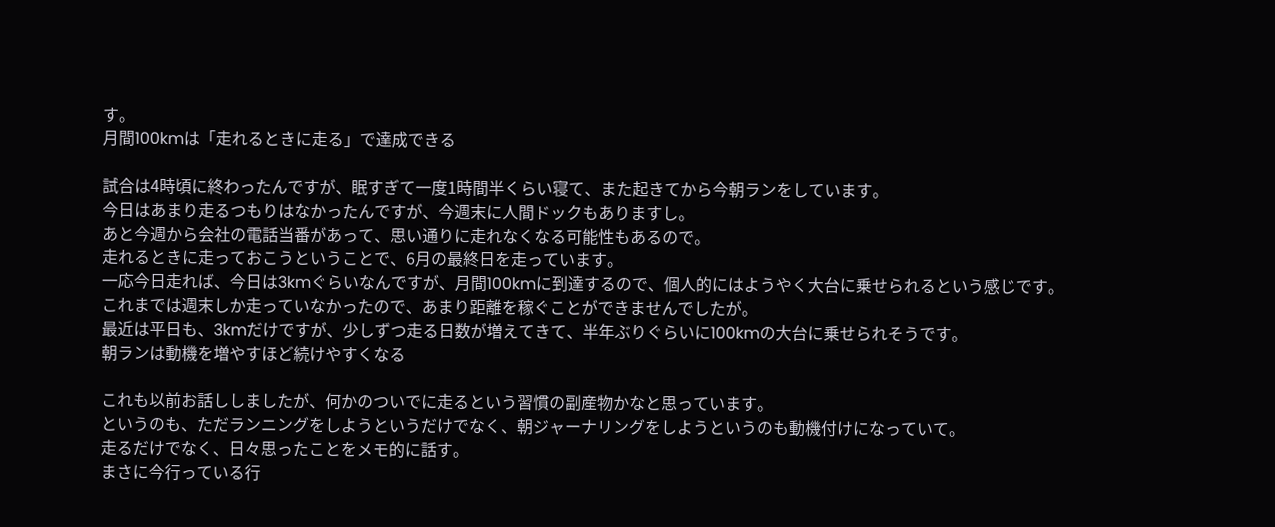す。
月間100kmは「走れるときに走る」で達成できる

試合は4時頃に終わったんですが、眠すぎて一度1時間半くらい寝て、また起きてから今朝ランをしています。
今日はあまり走るつもりはなかったんですが、今週末に人間ドックもありますし。
あと今週から会社の電話当番があって、思い通りに走れなくなる可能性もあるので。
走れるときに走っておこうということで、6月の最終日を走っています。
一応今日走れば、今日は3kmぐらいなんですが、月間100kmに到達するので、個人的にはようやく大台に乗せられるという感じです。
これまでは週末しか走っていなかったので、あまり距離を稼ぐことができませんでしたが。
最近は平日も、3kmだけですが、少しずつ走る日数が増えてきて、半年ぶりぐらいに100kmの大台に乗せられそうです。
朝ランは動機を増やすほど続けやすくなる

これも以前お話ししましたが、何かのついでに走るという習慣の副産物かなと思っています。
というのも、ただランニングをしようというだけでなく、朝ジャーナリングをしようというのも動機付けになっていて。
走るだけでなく、日々思ったことをメモ的に話す。
まさに今行っている行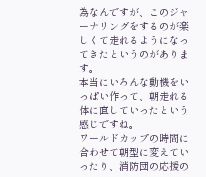為なんですが、このジャーナリングをするのが楽しくて走れるようになってきたというのがあります。
本当にいろんな動機をいっぱい作って、朝走れる体に直していったという感じですね。
ワールドカップの時間に合わせて朝型に変えていったり、消防団の応援の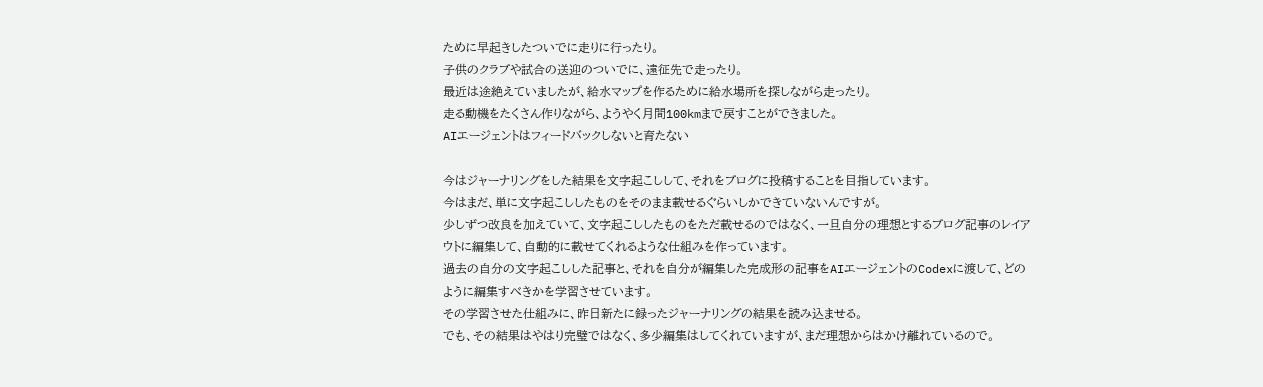ために早起きしたついでに走りに行ったり。
子供のクラブや試合の送迎のついでに、遠征先で走ったり。
最近は途絶えていましたが、給水マップを作るために給水場所を探しながら走ったり。
走る動機をたくさん作りながら、ようやく月間100kmまで戻すことができました。
AIエージェントはフィードバックしないと育たない

今はジャーナリングをした結果を文字起こしして、それをブログに投稿することを目指しています。
今はまだ、単に文字起こししたものをそのまま載せるぐらいしかできていないんですが。
少しずつ改良を加えていて、文字起こししたものをただ載せるのではなく、一旦自分の理想とするブログ記事のレイアウトに編集して、自動的に載せてくれるような仕組みを作っています。
過去の自分の文字起こしした記事と、それを自分が編集した完成形の記事をAIエージェントのCodexに渡して、どのように編集すべきかを学習させています。
その学習させた仕組みに、昨日新たに録ったジャーナリングの結果を読み込ませる。
でも、その結果はやはり完璧ではなく、多少編集はしてくれていますが、まだ理想からはかけ離れているので。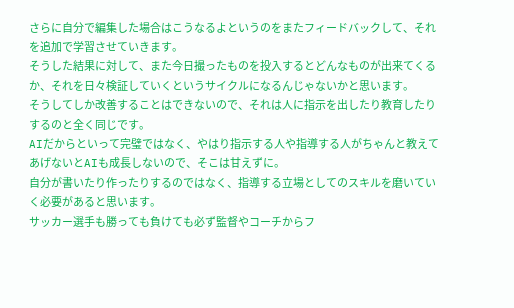さらに自分で編集した場合はこうなるよというのをまたフィードバックして、それを追加で学習させていきます。
そうした結果に対して、また今日撮ったものを投入するとどんなものが出来てくるか、それを日々検証していくというサイクルになるんじゃないかと思います。
そうしてしか改善することはできないので、それは人に指示を出したり教育したりするのと全く同じです。
AIだからといって完璧ではなく、やはり指示する人や指導する人がちゃんと教えてあげないとAIも成長しないので、そこは甘えずに。
自分が書いたり作ったりするのではなく、指導する立場としてのスキルを磨いていく必要があると思います。
サッカー選手も勝っても負けても必ず監督やコーチからフ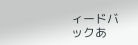ィードバックあ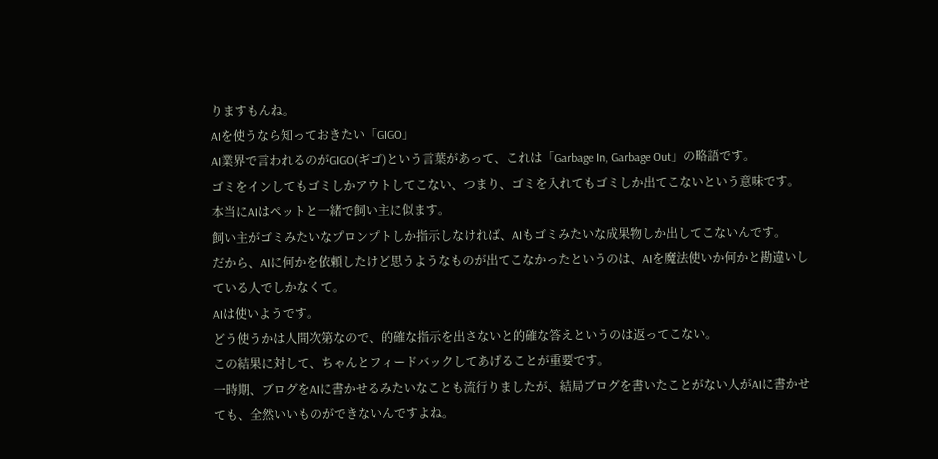りますもんね。
AIを使うなら知っておきたい「GIGO」
AI業界で言われるのがGIGO(ギゴ)という言葉があって、これは「Garbage In, Garbage Out」の略語です。
ゴミをインしてもゴミしかアウトしてこない、つまり、ゴミを入れてもゴミしか出てこないという意味です。
本当にAIはペットと一緒で飼い主に似ます。
飼い主がゴミみたいなプロンプトしか指示しなければ、AIもゴミみたいな成果物しか出してこないんです。
だから、AIに何かを依頼したけど思うようなものが出てこなかったというのは、AIを魔法使いか何かと勘違いしている人でしかなくて。
AIは使いようです。
どう使うかは人間次第なので、的確な指示を出さないと的確な答えというのは返ってこない。
この結果に対して、ちゃんとフィードバックしてあげることが重要です。
一時期、ブログをAIに書かせるみたいなことも流行りましたが、結局ブログを書いたことがない人がAIに書かせても、全然いいものができないんですよね。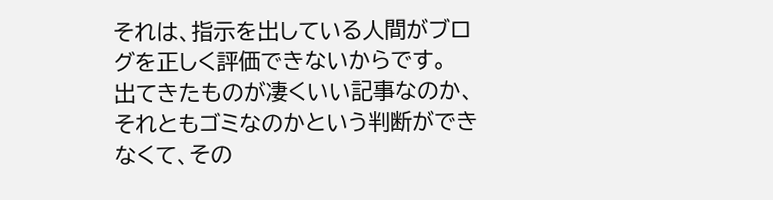それは、指示を出している人間がブログを正しく評価できないからです。
出てきたものが凄くいい記事なのか、それともゴミなのかという判断ができなくて、その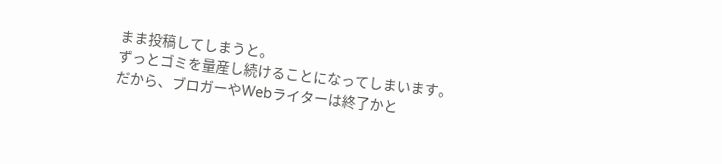まま投稿してしまうと。
ずっとゴミを量産し続けることになってしまいます。
だから、ブロガーやWebライターは終了かと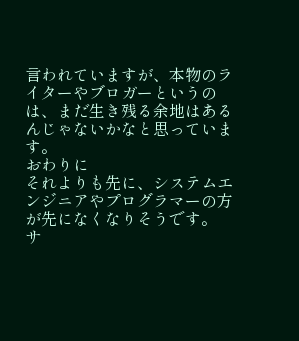言われていますが、本物のライターやブロガーというのは、まだ生き残る余地はあるんじゃないかなと思っています。
おわりに
それよりも先に、システムエンジニアやプログラマーの方が先になくなりそうです。
サ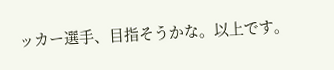ッカー選手、目指そうかな。以上です。